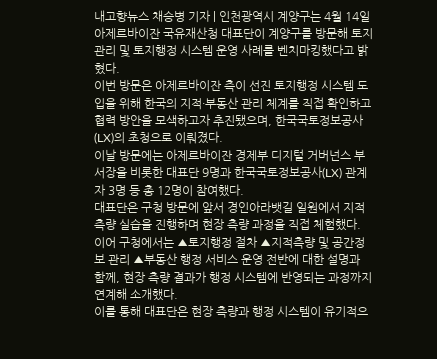내고향뉴스 채승병 기자 | 인천광역시 계양구는 4월 14일 아제르바이잔 국유재산청 대표단이 계양구를 방문해 토지관리 및 토지행정 시스템 운영 사례를 벤치마킹했다고 밝혔다.
이번 방문은 아제르바이잔 측이 선진 토지행정 시스템 도입을 위해 한국의 지적·부동산 관리 체계를 직접 확인하고 협력 방안을 모색하고자 추진됐으며, 한국국토정보공사(LX)의 초청으로 이뤄졌다.
이날 방문에는 아제르바이잔 경제부 디지털 거버넌스 부서장을 비롯한 대표단 9명과 한국국토정보공사(LX) 관계자 3명 등 총 12명이 참여했다.
대표단은 구청 방문에 앞서 경인아라뱃길 일원에서 지적측량 실습을 진행하며 현장 측량 과정을 직접 체험했다.
이어 구청에서는 ▲토지행정 절차 ▲지적측량 및 공간정보 관리 ▲부동산 행정 서비스 운영 전반에 대한 설명과 함께, 현장 측량 결과가 행정 시스템에 반영되는 과정까지 연계해 소개했다.
이를 통해 대표단은 현장 측량과 행정 시스템이 유기적으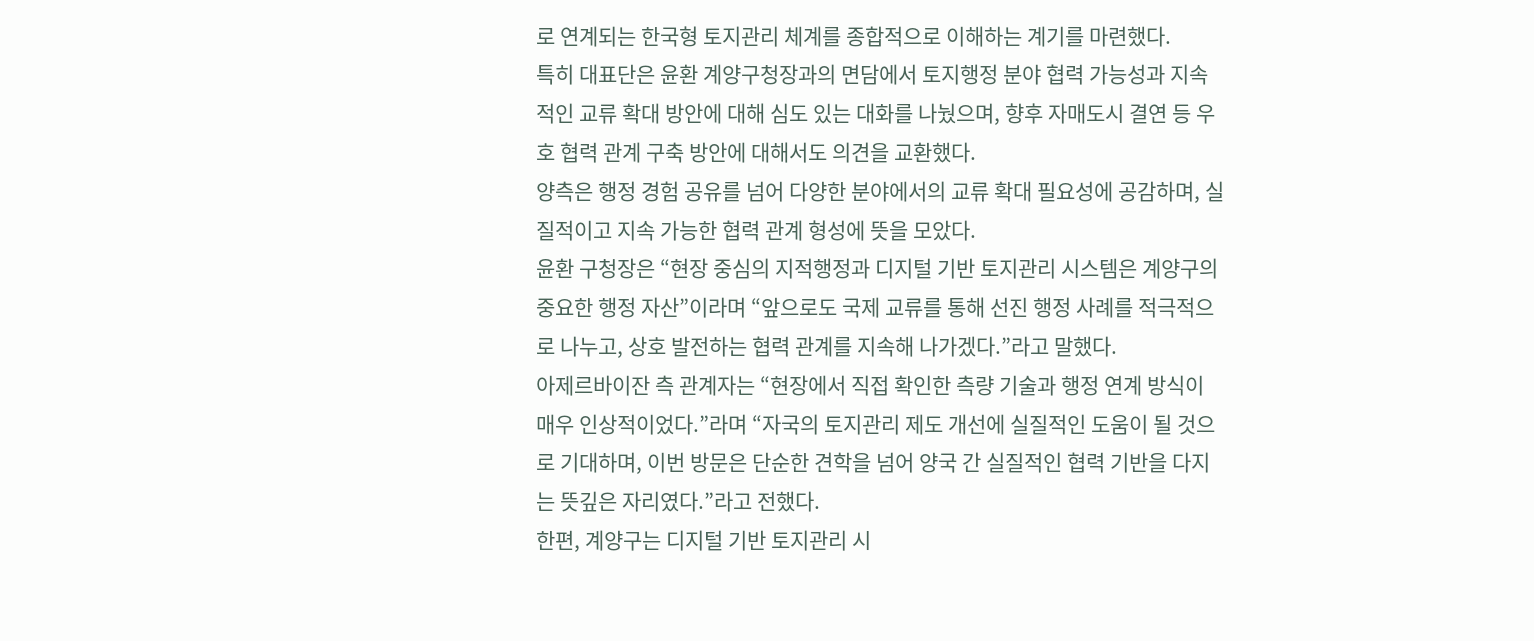로 연계되는 한국형 토지관리 체계를 종합적으로 이해하는 계기를 마련했다.
특히 대표단은 윤환 계양구청장과의 면담에서 토지행정 분야 협력 가능성과 지속적인 교류 확대 방안에 대해 심도 있는 대화를 나눴으며, 향후 자매도시 결연 등 우호 협력 관계 구축 방안에 대해서도 의견을 교환했다.
양측은 행정 경험 공유를 넘어 다양한 분야에서의 교류 확대 필요성에 공감하며, 실질적이고 지속 가능한 협력 관계 형성에 뜻을 모았다.
윤환 구청장은 “현장 중심의 지적행정과 디지털 기반 토지관리 시스템은 계양구의 중요한 행정 자산”이라며 “앞으로도 국제 교류를 통해 선진 행정 사례를 적극적으로 나누고, 상호 발전하는 협력 관계를 지속해 나가겠다.”라고 말했다.
아제르바이잔 측 관계자는 “현장에서 직접 확인한 측량 기술과 행정 연계 방식이 매우 인상적이었다.”라며 “자국의 토지관리 제도 개선에 실질적인 도움이 될 것으로 기대하며, 이번 방문은 단순한 견학을 넘어 양국 간 실질적인 협력 기반을 다지는 뜻깊은 자리였다.”라고 전했다.
한편, 계양구는 디지털 기반 토지관리 시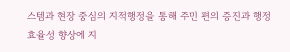스템과 현장 중심의 지적행정을 통해 주민 편의 증진과 행정 효율성 향상에 지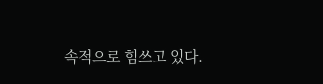속적으로 힘쓰고 있다.